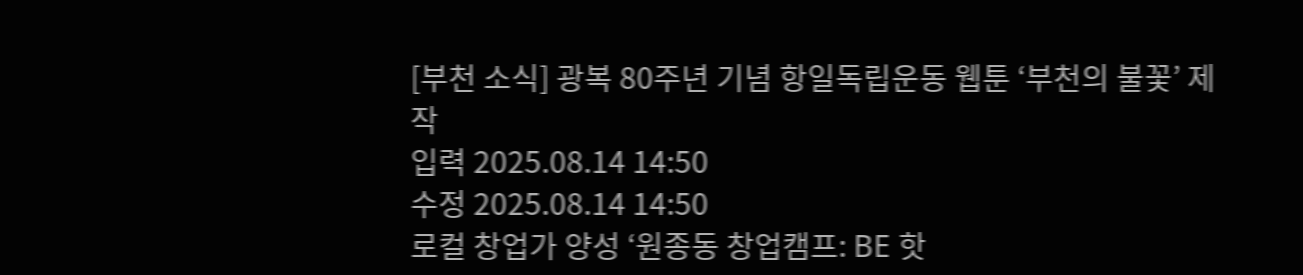[부천 소식] 광복 80주년 기념 항일독립운동 웹툰 ‘부천의 불꽃’ 제작
입력 2025.08.14 14:50
수정 2025.08.14 14:50
로컬 창업가 양성 ‘원종동 창업캠프: BE 핫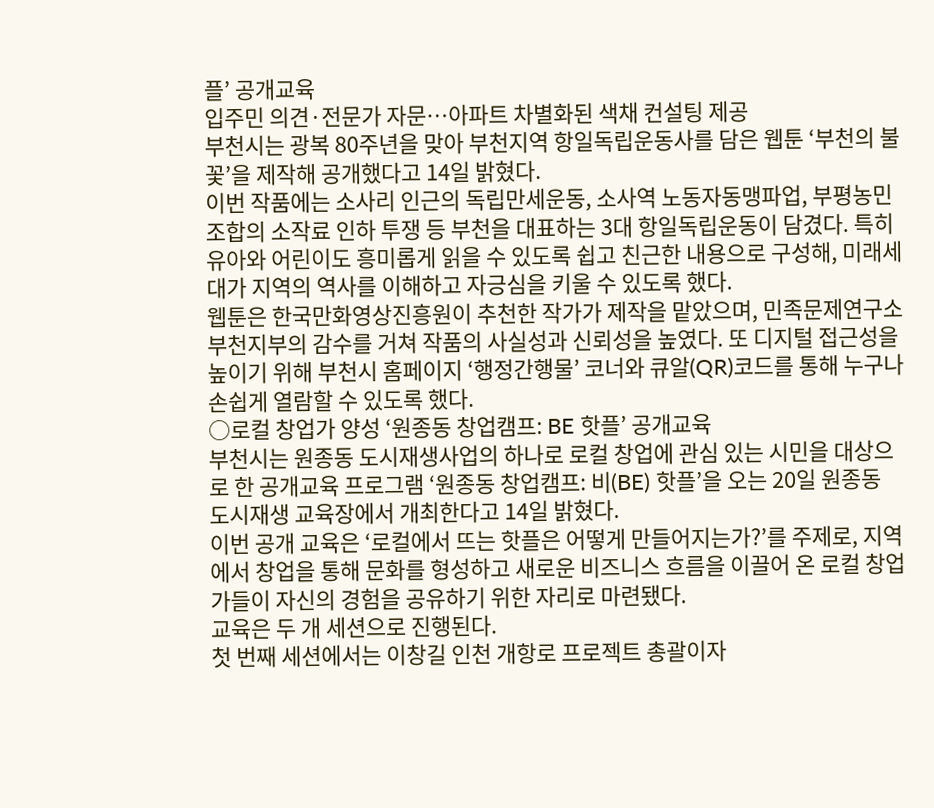플’ 공개교육
입주민 의견·전문가 자문…아파트 차별화된 색채 컨설팅 제공
부천시는 광복 80주년을 맞아 부천지역 항일독립운동사를 담은 웹툰 ‘부천의 불꽃’을 제작해 공개했다고 14일 밝혔다.
이번 작품에는 소사리 인근의 독립만세운동, 소사역 노동자동맹파업, 부평농민조합의 소작료 인하 투쟁 등 부천을 대표하는 3대 항일독립운동이 담겼다. 특히 유아와 어린이도 흥미롭게 읽을 수 있도록 쉽고 친근한 내용으로 구성해, 미래세대가 지역의 역사를 이해하고 자긍심을 키울 수 있도록 했다.
웹툰은 한국만화영상진흥원이 추천한 작가가 제작을 맡았으며, 민족문제연구소 부천지부의 감수를 거쳐 작품의 사실성과 신뢰성을 높였다. 또 디지털 접근성을 높이기 위해 부천시 홈페이지 ‘행정간행물’ 코너와 큐알(QR)코드를 통해 누구나 손쉽게 열람할 수 있도록 했다.
○로컬 창업가 양성 ‘원종동 창업캠프: BE 핫플’ 공개교육
부천시는 원종동 도시재생사업의 하나로 로컬 창업에 관심 있는 시민을 대상으로 한 공개교육 프로그램 ‘원종동 창업캠프: 비(BE) 핫플’을 오는 20일 원종동 도시재생 교육장에서 개최한다고 14일 밝혔다.
이번 공개 교육은 ‘로컬에서 뜨는 핫플은 어떻게 만들어지는가?’를 주제로, 지역에서 창업을 통해 문화를 형성하고 새로운 비즈니스 흐름을 이끌어 온 로컬 창업가들이 자신의 경험을 공유하기 위한 자리로 마련됐다.
교육은 두 개 세션으로 진행된다.
첫 번째 세션에서는 이창길 인천 개항로 프로젝트 총괄이자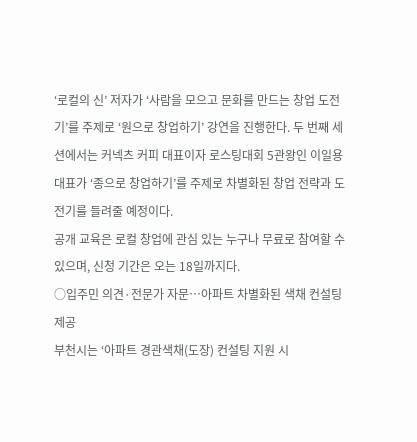‘로컬의 신’ 저자가 ‘사람을 모으고 문화를 만드는 창업 도전기’를 주제로 ‘원으로 창업하기’ 강연을 진행한다. 두 번째 세션에서는 커넥츠 커피 대표이자 로스팅대회 5관왕인 이일용 대표가 ‘종으로 창업하기’를 주제로 차별화된 창업 전략과 도전기를 들려줄 예정이다.
공개 교육은 로컬 창업에 관심 있는 누구나 무료로 참여할 수 있으며, 신청 기간은 오는 18일까지다.
○입주민 의견·전문가 자문…아파트 차별화된 색채 컨설팅 제공
부천시는 ‘아파트 경관색채(도장) 컨설팅 지원 시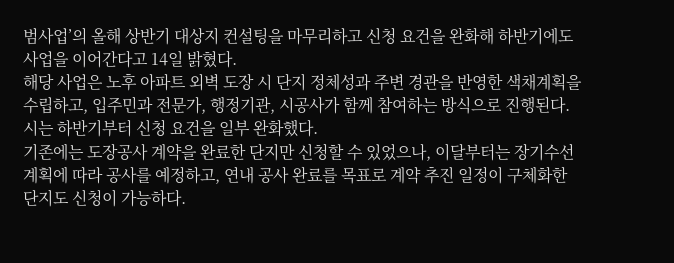범사업’의 올해 상반기 대상지 컨설팅을 마무리하고 신청 요건을 완화해 하반기에도 사업을 이어간다고 14일 밝혔다.
해당 사업은 노후 아파트 외벽 도장 시 단지 정체성과 주변 경관을 반영한 색채계획을 수립하고, 입주민과 전문가, 행정기관, 시공사가 함께 참여하는 방식으로 진행된다.
시는 하반기부터 신청 요건을 일부 완화했다.
기존에는 도장공사 계약을 완료한 단지만 신청할 수 있었으나, 이달부터는 장기수선계획에 따라 공사를 예정하고, 연내 공사 완료를 목표로 계약 추진 일정이 구체화한 단지도 신청이 가능하다.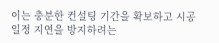이는 충분한 컨설팅 기간을 확보하고 시공 일정 지연을 방지하려는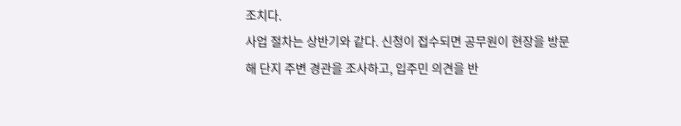조치다.
사업 절차는 상반기와 같다. 신청이 접수되면 공무원이 현장을 방문해 단지 주변 경관을 조사하고, 입주민 의견을 반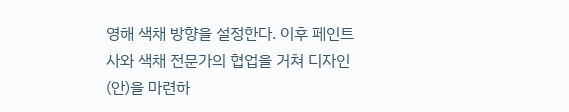영해 색채 방향을 설정한다. 이후 페인트사와 색채 전문가의 협업을 거쳐 디자인(안)을 마련하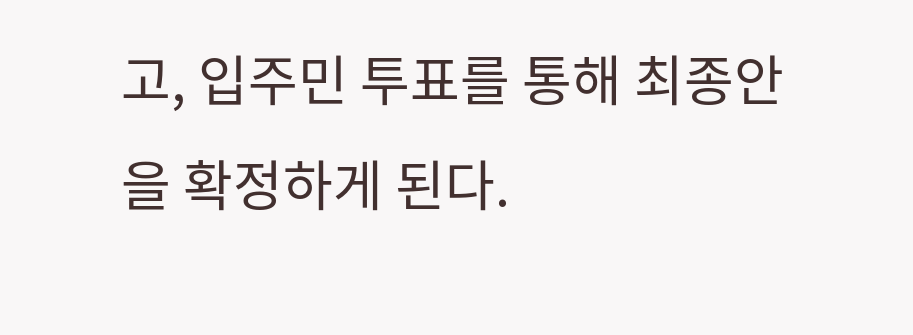고, 입주민 투표를 통해 최종안을 확정하게 된다.